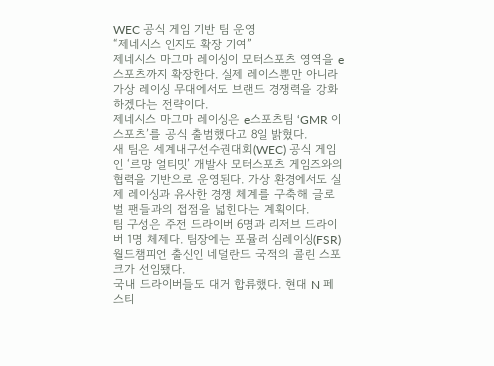WEC 공식 게임 기반 팀 운영
“제네시스 인지도 확장 기여”
제네시스 마그마 레이싱이 모터스포츠 영역을 e스포츠까지 확장한다. 실제 레이스뿐만 아니라 가상 레이싱 무대에서도 브랜드 경쟁력을 강화하겠다는 전략이다.
제네시스 마그마 레이싱은 e스포츠팀 ‘GMR 이스포츠’를 공식 출범했다고 8일 밝혔다.
새 팀은 세계내구선수권대회(WEC) 공식 게임인 ‘르망 얼티밋’ 개발사 모터스포츠 게임즈와의 협력을 기반으로 운영된다. 가상 환경에서도 실제 레이싱과 유사한 경쟁 체계를 구축해 글로벌 팬들과의 접점을 넓힌다는 계획이다.
팀 구성은 주전 드라이버 6명과 리저브 드라이버 1명 체제다. 팀장에는 포뮬러 심레이싱(FSR) 월드챔피언 출신인 네덜란드 국적의 콜린 스포크가 선임됐다.
국내 드라이버들도 대거 합류했다. 현대 N 페스티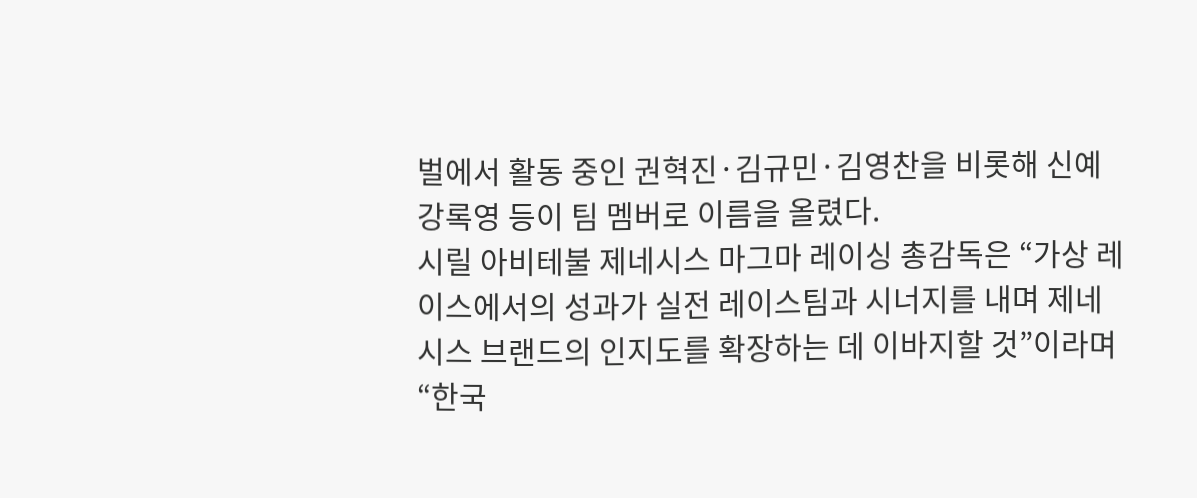벌에서 활동 중인 권혁진·김규민·김영찬을 비롯해 신예 강록영 등이 팀 멤버로 이름을 올렸다.
시릴 아비테불 제네시스 마그마 레이싱 총감독은 “가상 레이스에서의 성과가 실전 레이스팀과 시너지를 내며 제네시스 브랜드의 인지도를 확장하는 데 이바지할 것”이라며 “한국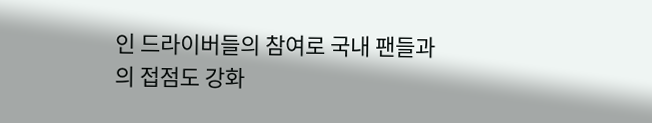인 드라이버들의 참여로 국내 팬들과의 접점도 강화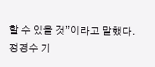할 수 있을 것”이라고 말했다.
정경수 기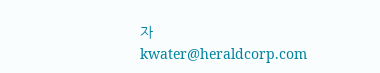자
kwater@heraldcorp.com